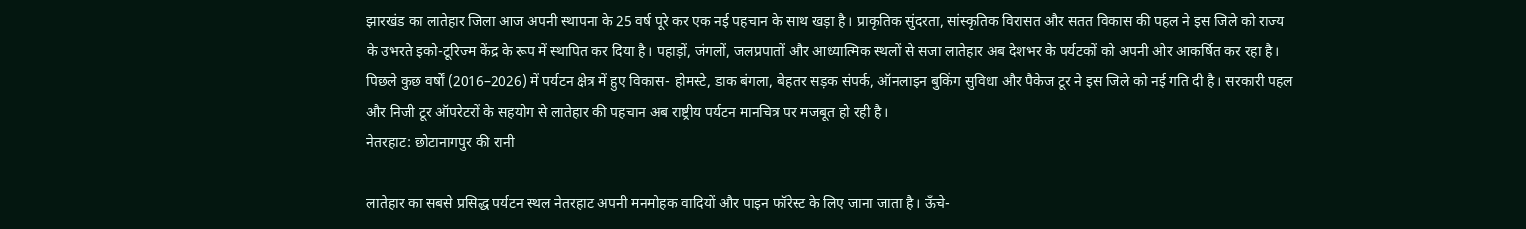झारखंड का लातेहार जिला आज अपनी स्थापना के 25 वर्ष पूरे कर एक नई पहचान के साथ खड़ा है। प्राकृतिक सुंदरता, सांस्कृतिक विरासत और सतत विकास की पहल ने इस जिले को राज्य के उभरते इको-टूरिज्म केंद्र के रूप में स्थापित कर दिया है। पहाड़ों, जंगलों, जलप्रपातों और आध्यात्मिक स्थलों से सजा लातेहार अब देशभर के पर्यटकों को अपनी ओर आकर्षित कर रहा है। पिछले कुछ वर्षों (2016–2026) में पर्यटन क्षेत्र में हुए विकास- होमस्टे, डाक बंगला, बेहतर सड़क संपर्क, ऑनलाइन बुकिंग सुविधा और पैकेज टूर ने इस जिले को नई गति दी है। सरकारी पहल और निजी टूर ऑपरेटरों के सहयोग से लातेहार की पहचान अब राष्ट्रीय पर्यटन मानचित्र पर मजबूत हो रही है।
नेतरहाट: छोटानागपुर की रानी

लातेहार का सबसे प्रसिद्ध पर्यटन स्थल नेतरहाट अपनी मनमोहक वादियों और पाइन फॉरेस्ट के लिए जाना जाता है। ऊँचे-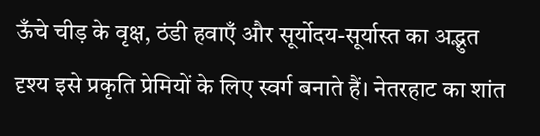ऊँचे चीड़ के वृक्ष, ठंडी हवाएँ और सूर्योदय-सूर्यास्त का अद्भुत दृश्य इसे प्रकृति प्रेमियों के लिए स्वर्ग बनाते हैं। नेतरहाट का शांत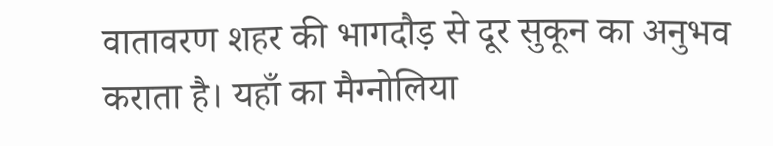वातावरण शहर की भागदौड़ से दूर सुकून का अनुभव कराता है। यहाँ का मैग्नोलिया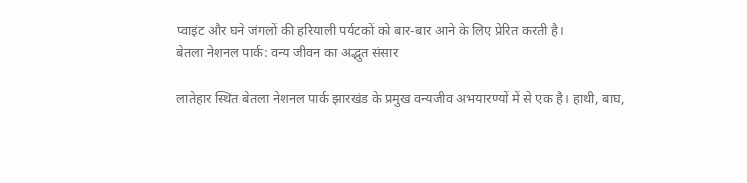प्वाइंट और घने जंगलों की हरियाली पर्यटकों को बार-बार आने के लिए प्रेरित करती है।
बेतला नेशनल पार्क: वन्य जीवन का अद्भुत संसार

लातेहार स्थित बेतला नेशनल पार्क झारखंड के प्रमुख वन्यजीव अभयारण्यों में से एक है। हाथी, बाघ,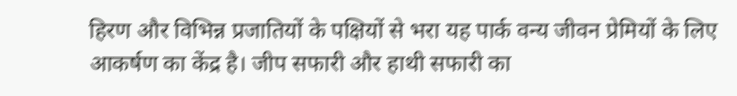हिरण और विभिन्न प्रजातियों के पक्षियों से भरा यह पार्क वन्य जीवन प्रेमियों के लिए आकर्षण का केंद्र है। जीप सफारी और हाथी सफारी का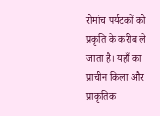रोमांच पर्यटकों को प्रकृति के करीब ले जाता है। यहाँ का प्राचीन किला और प्राकृतिक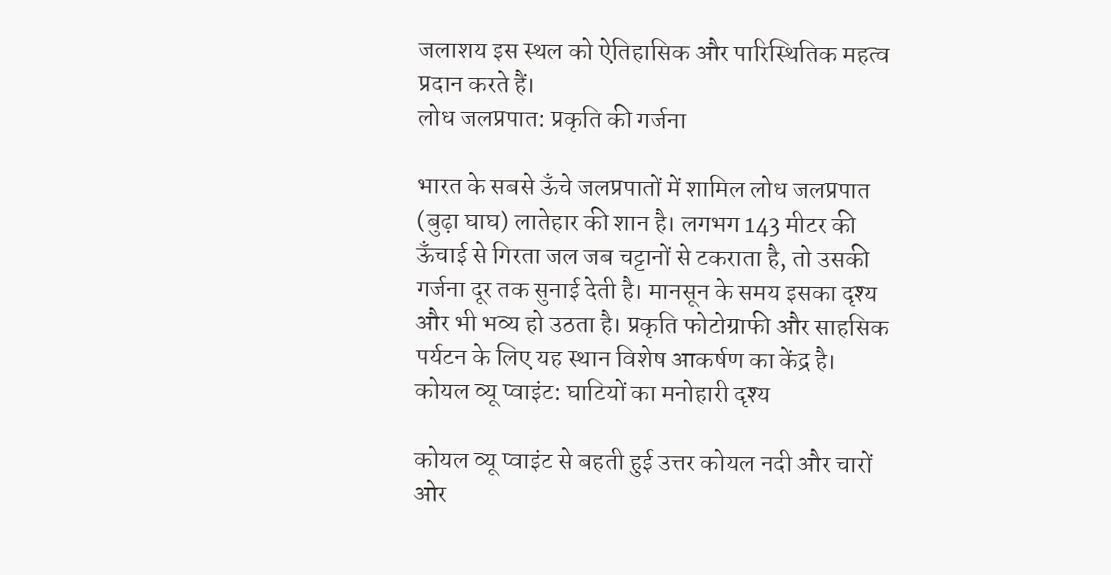जलाशय इस स्थल को ऐतिहासिक और पारिस्थितिक महत्व प्रदान करते हैं।
लोध जलप्रपात: प्रकृति की गर्जना

भारत के सबसे ऊँचे जलप्रपातों में शामिल लोध जलप्रपात (बुढ़ा घाघ) लातेहार की शान है। लगभग 143 मीटर की ऊँचाई से गिरता जल जब चट्टानों से टकराता है, तो उसकी गर्जना दूर तक सुनाई देती है। मानसून के समय इसका दृश्य और भी भव्य हो उठता है। प्रकृति फोटोग्राफी और साहसिक पर्यटन के लिए यह स्थान विशेष आकर्षण का केंद्र है।
कोयल व्यू प्वाइंट: घाटियों का मनोहारी दृश्य

कोयल व्यू प्वाइंट से बहती हुई उत्तर कोयल नदी और चारों ओर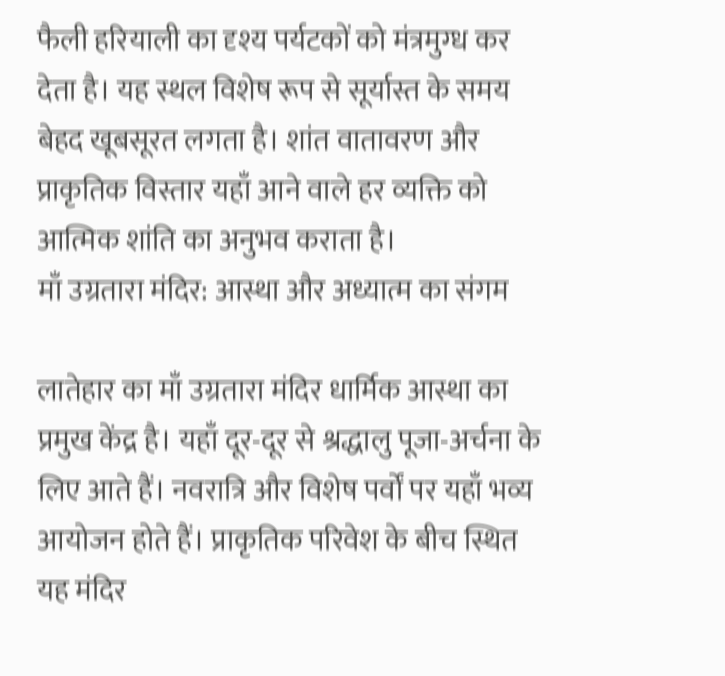फैली हरियाली का दृश्य पर्यटकों को मंत्रमुग्ध कर देता है। यह स्थल विशेष रूप से सूर्यास्त के समय बेहद खूबसूरत लगता है। शांत वातावरण और प्राकृतिक विस्तार यहाँ आने वाले हर व्यक्ति को आत्मिक शांति का अनुभव कराता है।
माँ उग्रतारा मंदिर: आस्था और अध्यात्म का संगम

लातेहार का माँ उग्रतारा मंदिर धार्मिक आस्था का प्रमुख केंद्र है। यहाँ दूर-दूर से श्रद्धालु पूजा-अर्चना के लिए आते हैं। नवरात्रि और विशेष पर्वों पर यहाँ भव्य आयोजन होते हैं। प्राकृतिक परिवेश के बीच स्थित यह मंदिर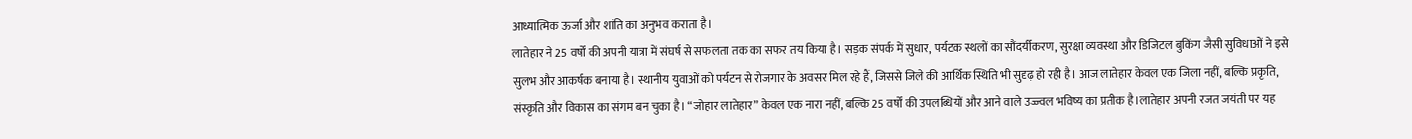आध्यात्मिक ऊर्जा और शांति का अनुभव कराता है।
लातेहार ने 25 वर्षों की अपनी यात्रा में संघर्ष से सफलता तक का सफर तय किया है। सड़क संपर्क में सुधार, पर्यटक स्थलों का सौंदर्यीकरण, सुरक्षा व्यवस्था और डिजिटल बुकिंग जैसी सुविधाओं ने इसे सुलभ और आकर्षक बनाया है। स्थानीय युवाओं को पर्यटन से रोजगार के अवसर मिल रहे हैं, जिससे जिले की आर्थिक स्थिति भी सुदृढ़ हो रही है। आज लातेहार केवल एक जिला नहीं, बल्कि प्रकृति, संस्कृति और विकास का संगम बन चुका है। “जोहार लातेहार” केवल एक नारा नहीं, बल्कि 25 वर्षों की उपलब्धियों और आने वाले उज्ज्वल भविष्य का प्रतीक है।लातेहार अपनी रजत जयंती पर यह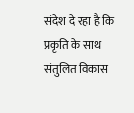संदेश दे रहा है कि प्रकृति के साथ संतुलित विकास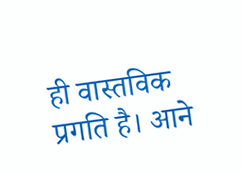ही वास्तविक प्रगति है। आने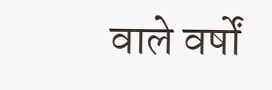वाले वर्षों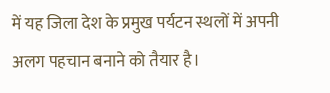में यह जिला देश के प्रमुख पर्यटन स्थलों में अपनी अलग पहचान बनाने को तैयार है।